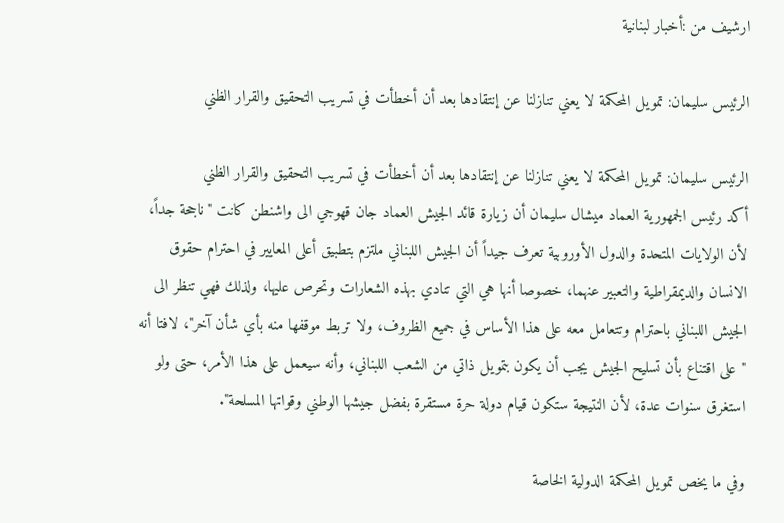ارشيف من :أخبار لبنانية

الرئيس سليمان: تمويل المحكمة لا يعني تنازلنا عن إنتقادها بعد أن أخطأت في تسريب التحقيق والقرار الظني

الرئيس سليمان: تمويل المحكمة لا يعني تنازلنا عن إنتقادها بعد أن أخطأت في تسريب التحقيق والقرار الظني
أكد رئيس الجمهورية العماد ميشال سليمان أن زيارة قائد الجيش العماد جان قهوجي الى واشنطن كانت "ناجحة جداً، لأن الولايات المتحدة والدول الأوروبية تعرف جيداً أن الجيش اللبناني ملتزم بتطبيق أعلى المعايير في احترام حقوق الانسان والديمقراطية والتعبير عنهما، خصوصا أنها هي التي تنادي بهذه الشعارات وتحرص عليها، ولذلك فهي تنظر الى الجيش اللبناني باحترام وتتعامل معه على هذا الأساس في جميع الظروف، ولا تربط موقفها منه بأي شأن آخر"، لافتا أنه "على اقتناع بأن تسليح الجيش يجب أن يكون بتمويل ذاتي من الشعب اللبناني، وأنه سيعمل على هذا الأمر، حتى ولو استغرق سنوات عدة، لأن النتيجة ستكون قيام دولة حرة مستقرة بفضل جيشها الوطني وقواتها المسلحة".

وفي ما يخص تمويل المحكمة الدولية الخاصة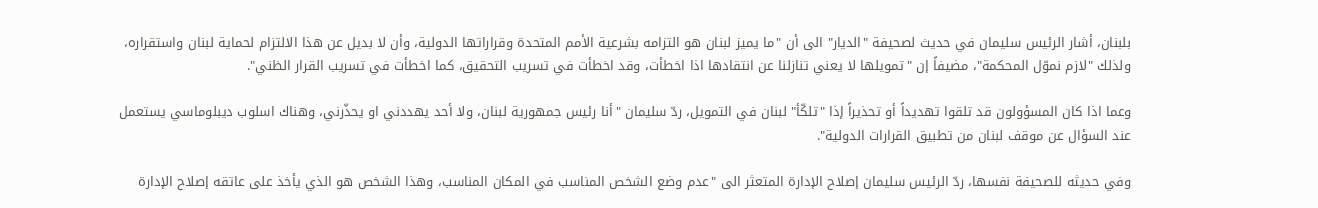بلبنان، أشار الرئيس سليمان في حديث لصحيفة "الديار" الى أن "ما يميز لبنان هو التزامه بشرعية الأمم المتحدة وقراراتها الدولية، وأن لا بديل عن هذا الالتزام لحماية لبنان واستقراره، ولذلك "لازم نموّل المحكمة"، مضيفاً إن "تمويلها لا يعني تنازلنا عن انتقادها اذا اخطأت، وقد اخطأت في تسريب التحقيق، كما اخطأت في تسريب القرار الظني".

وعما اذا كان المسؤولون قد تلقوا تهديداً أو تحذيراً إذا "تلكّأ" لبنان في التمويل، ردّ سليمان "أنا رئيس جمهورية لبنان، ولا أحد يهددني او يحذّرني، وهناك اسلوب ديبلوماسي يستعمل عند السؤال عن موقف لبنان من تطبيق القرارات الدولية".

وفي حديثه للصحيفة نفسها، ردّ الرئيس سليمان إصلاح الإدارة المتعثر الى "عدم وضع الشخص المناسب في المكان المناسب، وهذا الشخص هو الذي يأخذ على عاتقه إصلاح الإدارة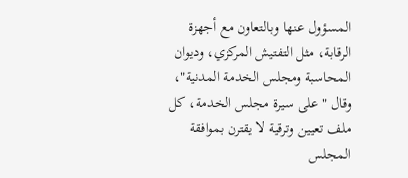المسؤول عنها وبالتعاون مع أجهزة الرقابة، مثل التفتيش المركزي، وديوان المحاسبة ومجلس الخدمة المدنية"، وقال "على سيرة مجلس الخدمة، كل ملف تعيين وترقية لا يقترن بموافقة المجلس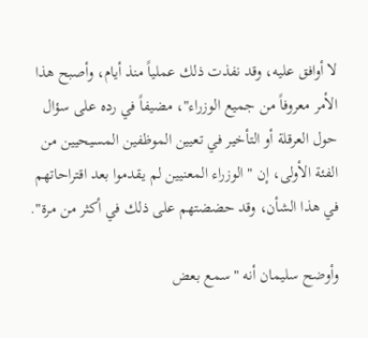لا أوافق عليه، وقد نفذت ذلك عملياً منذ أيام، وأصبح هذا الأمر معروفاً من جميع الوزراء"، مضيفاً في رده على سؤال حول العرقلة أو التأخير في تعيين الموظفين المسيحيين من الفئة الأولى، إن "الوزراء المعنيين لم يقدموا بعد اقتراحاتهم في هذا الشأن، وقد حضضتهم على ذلك في أكثر من مرة".

وأوضح سليمان أنه "سمع بعض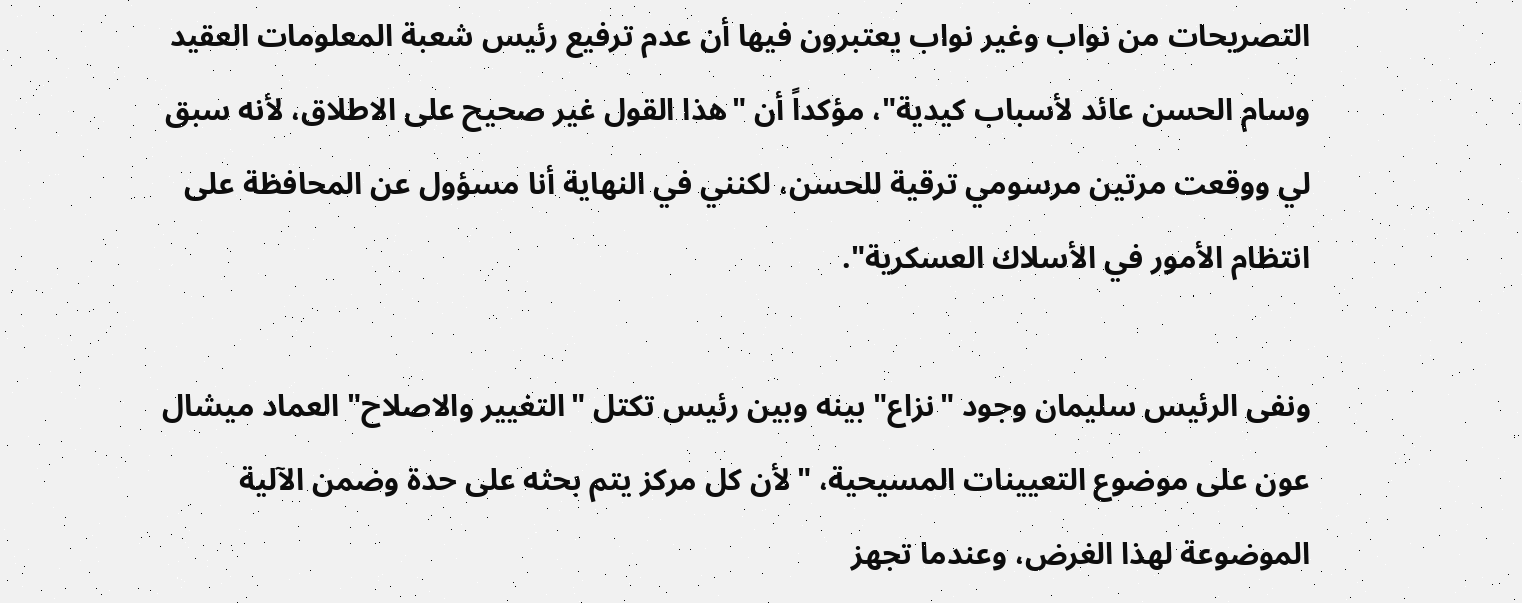التصريحات من نواب وغير نواب يعتبرون فيها أن عدم ترفيع رئيس شعبة المعلومات العقيد وسام الحسن عائد لأسباب كيدية"، مؤكداً أن "هذا القول غير صحيح على الاطلاق، لأنه سبق لي ووقعت مرتين مرسومي ترقية للحسن، لكنني في النهاية أنا مسؤول عن المحافظة على انتظام الأمور في الأسلاك العسكرية".

ونفى الرئيس سليمان وجود "نزاع" بينه وبين رئيس تكتل "التغيير والاصلاح" العماد ميشال عون على موضوع التعيينات المسيحية، "لأن كل مركز يتم بحثه على حدة وضمن الآلية الموضوعة لهذا الغرض، وعندما تجهز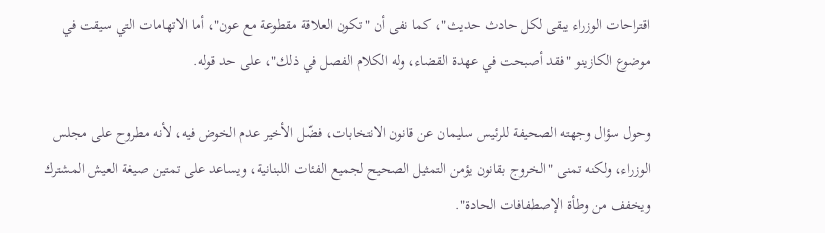اقتراحات الوزراء يبقى لكل حادث حديث"، كما نفى أن "تكون العلاقة مقطوعة مع عون"، أما الاتهامات التي سيقت في موضوع الكازينو "فقد أصبحت في عهدة القضاء، وله الكلام الفصل في ذلك"، على حد قوله.

وحول سؤال وجهته الصحيفة للرئيس سليمان عن قانون الانتخابات، فضّل الأخير عدم الخوض فيه، لأنه مطروح على مجلس الوزراء، ولكنه تمنى "الخروج بقانون يؤمن التمثيل الصحيح لجميع الفئات اللبنانية، ويساعد على تمتين صيغة العيش المشترك ويخفف من وطأة الإصطفافات الحادة".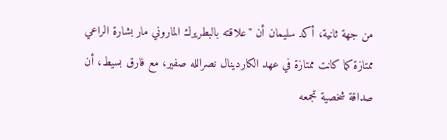من جهة ثانية، أكد سليمان أن "علاقته بالبطريرك الماروني مار بشارة الراعي ممتازة كما كانت ممتازة في عهد الكاردينال نصرالله صفير، مع فارق بسيط، أن صداقة شخصية تجمعه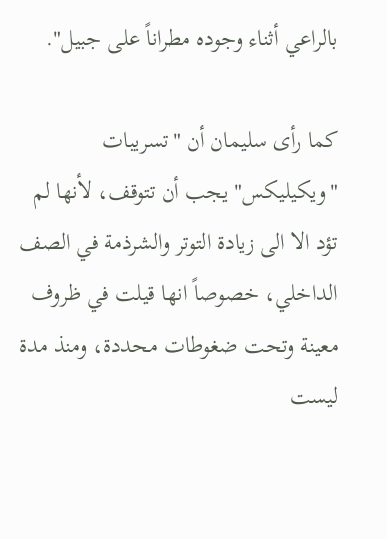بالراعي أثناء وجوده مطراناً على جبيل".

كما رأى سليمان أن "تسريبات "ويكيليكس" يجب أن تتوقف، لأنها لم تؤد الا الى زيادة التوتر والشرذمة في الصف الداخلي، خصوصاً انها قيلت في ظروف معينة وتحت ضغوطات محددة، ومنذ مدة ليست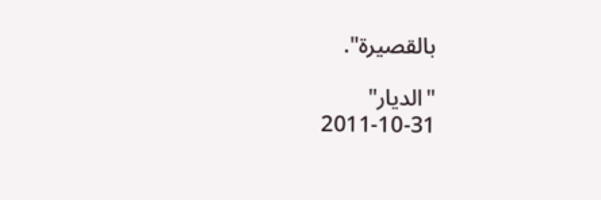بالقصيرة".

"الديار"
2011-10-31